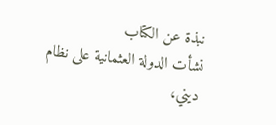نبذة عن الكتاب
نشأت الدولة العثمانية على نظام ديني،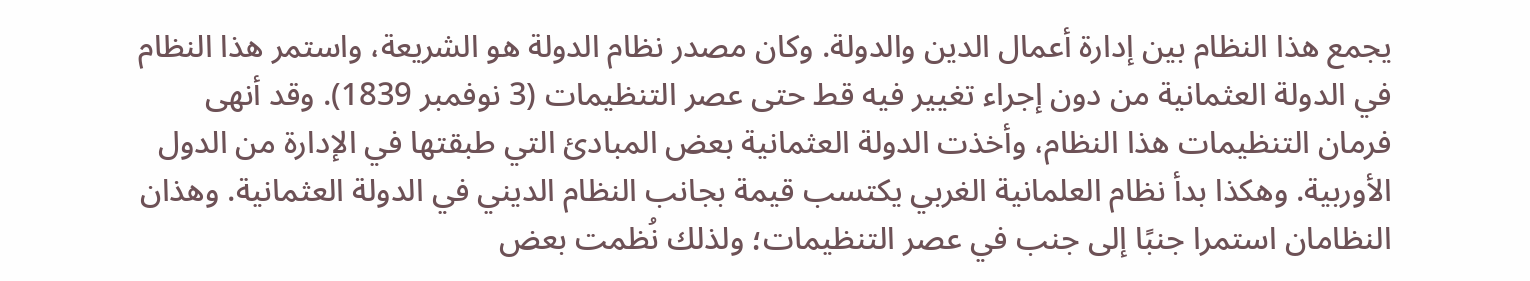يجمع هذا النظام بين إدارة أعمال الدين والدولة. وكان مصدر نظام الدولة هو الشريعة، واستمر هذا النظام في الدولة العثمانية من دون إجراء تغيير فيه قط حتى عصر التنظيمات (3 نوفمبر 1839). وقد أنهى فرمان التنظيمات هذا النظام، وأخذت الدولة العثمانية بعض المبادئ التي طبقتها في الإدارة من الدول الأوربية. وهكذا بدأ نظام العلمانية الغربي يكتسب قيمة بجانب النظام الديني في الدولة العثمانية. وهذان النظامان استمرا جنبًا إلى جنب في عصر التنظيمات؛ ولذلك نُظمت بعض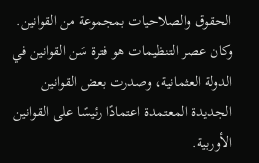الحقوق والصلاحيات بمجموعة من القوانين. وكان عصر التنظيمات هو فترة سَن القوانين في الدولة العثمانية، وصدرت بعض القوانين الجديدة المعتمدة اعتمادًا رئيسًا على القوانين الأوربية.